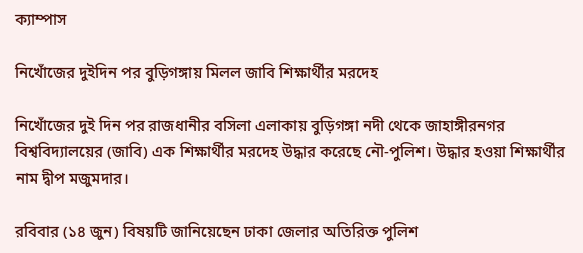ক্যাম্পাস

নিখোঁজের দুইদিন পর বুড়িগঙ্গায় মিলল জাবি শিক্ষার্থীর মরদেহ

নিখোঁজের দুই দিন পর রাজধানীর বসিলা এলাকায় বুড়িগঙ্গা নদী থেকে জাহাঙ্গীরনগর বিশ্ববিদ্যালয়ের (জাবি) এক শিক্ষার্থীর মরদেহ উদ্ধার করেছে নৌ-পুলিশ। উদ্ধার হওয়া শিক্ষার্থীর নাম দ্বীপ মজুমদার।

রবিবার (১৪ জুন) বিষয়টি জানিয়েছেন ঢাকা জেলার অতিরিক্ত পুলিশ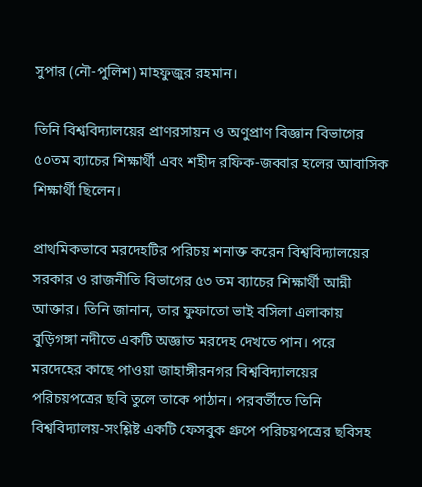সুপার (নৌ-পুলিশ) মাহফুজুর রহমান।

তিনি বিশ্ববিদ্যালয়ের প্রাণরসায়ন ও অণুপ্রাণ বিজ্ঞান বিভাগের ৫০তম ব্যাচের শিক্ষার্থী এবং শহীদ রফিক-জব্বার হলের আবাসিক শিক্ষার্থী ছিলেন।

প্রাথমিকভাবে মরদেহটির পরিচয় শনাক্ত করেন বিশ্ববিদ্যালয়ের সরকার ও রাজনীতি বিভাগের ৫৩ তম ব্যাচের শিক্ষার্থী আন্নী আক্তার। তিনি জানান, তার ফুফাতো ভাই বসিলা এলাকায় বুড়িগঙ্গা নদীতে একটি অজ্ঞাত মরদেহ দেখতে পান। পরে মরদেহের কাছে পাওয়া জাহাঙ্গীরনগর বিশ্ববিদ্যালয়ের পরিচয়পত্রের ছবি তুলে তাকে পাঠান। পরবর্তীতে তিনি বিশ্ববিদ্যালয়-সংশ্লিষ্ট একটি ফেসবুক গ্রুপে পরিচয়পত্রের ছবিসহ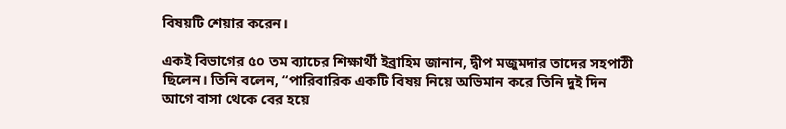বিষয়টি শেয়ার করেন।

একই বিভাগের ৫০ তম ব্যাচের শিক্ষার্থী ইব্রাহিম জানান, দ্বীপ মজুমদার তাদের সহপাঠী ছিলেন। তিনি বলেন, “পারিবারিক একটি বিষয় নিয়ে অভিমান করে তিনি দুই দিন আগে বাসা থেকে বের হয়ে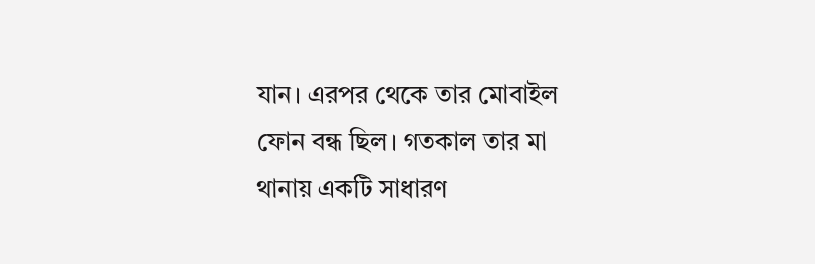যান। এরপর থেকে তার মোবাইল ফোন বন্ধ ছিল। গতকাল তার মা থানায় একটি সাধারণ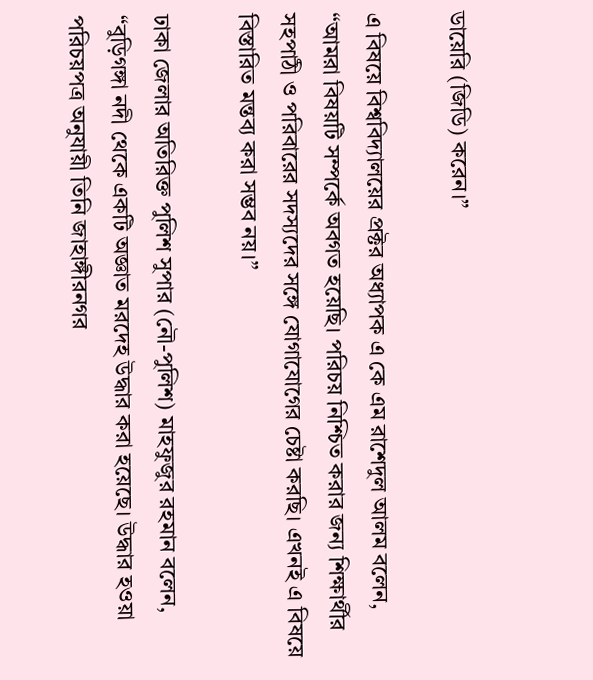ডায়েরি (জিডি) করেন।”

এ বিষয়ে বিশ্ববিদ্যালয়ের প্রক্টর অধ্যাপক এ কে এম রাশেদুল আলম বলেন, “আমরা বিষয়টি সম্পর্কে অবগত হয়েছি। পরিচয় নিশ্চিত করার জন্য শিক্ষার্থীর সহপাঠী ও পরিবারের সদস্যদের সঙ্গে যোগাযোগের চেষ্টা করছি। এখনই এ বিষয়ে বিস্তারিত মন্তব্য করা সম্ভব নয়।”

ঢাকা জেলার অতিরিক্ত পুলিশ সুপার (নৌ-পুলিশ) মাহফুজুর রহমান বলেন, “বুড়িগঙ্গা নদী থেকে একটি অজ্ঞাত মরদেহ উদ্ধার করা হয়েছে। উদ্ধার হওয়া পরিচয়পত্র অনুযায়ী তিনি জাহাঙ্গীরনগর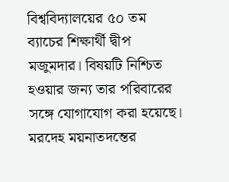বিশ্ববিদ্যালয়ের ৫০ তম ব্যাচের শিক্ষার্থী দ্বীপ মজুমদার। বিষয়টি নিশ্চিত হওয়ার জন্য তার পরিবারের সঙ্গে যোগাযোগ করা হয়েছে। মরদেহ ময়নাতদন্তের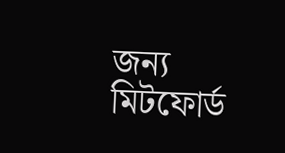জন্য মিটফোর্ড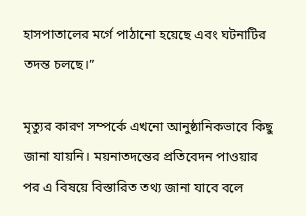হাসপাতালের মর্গে পাঠানো হয়েছে এবং ঘটনাটির তদন্ত চলছে।”

মৃত্যুর কারণ সম্পর্কে এখনো আনুষ্ঠানিকভাবে কিছু জানা যায়নি। ময়নাতদন্তের প্রতিবেদন পাওয়ার পর এ বিষয়ে বিস্তারিত তথ্য জানা যাবে বলে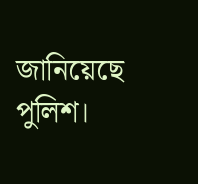জানিয়েছে পুলিশ।